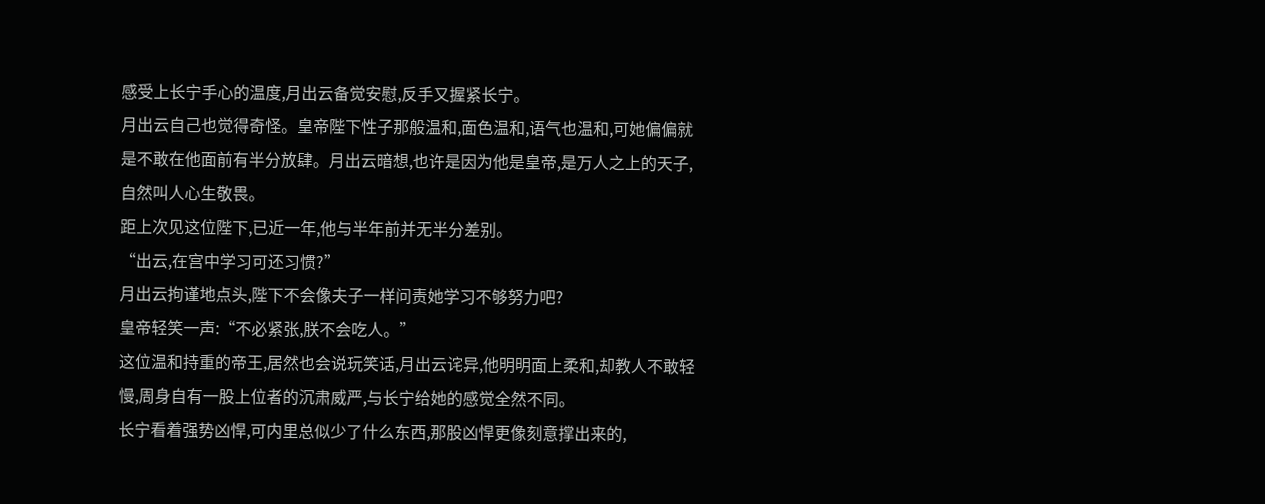感受上长宁手心的温度,月出云备觉安慰,反手又握紧长宁。
月出云自己也觉得奇怪。皇帝陛下性子那般温和,面色温和,语气也温和,可她偏偏就是不敢在他面前有半分放肆。月出云暗想,也许是因为他是皇帝,是万人之上的天子,自然叫人心生敬畏。
距上次见这位陛下,已近一年,他与半年前并无半分差别。
“出云,在宫中学习可还习惯?”
月出云拘谨地点头,陛下不会像夫子一样问责她学习不够努力吧?
皇帝轻笑一声:“不必紧张,朕不会吃人。”
这位温和持重的帝王,居然也会说玩笑话,月出云诧异,他明明面上柔和,却教人不敢轻慢,周身自有一股上位者的沉肃威严,与长宁给她的感觉全然不同。
长宁看着强势凶悍,可内里总似少了什么东西,那股凶悍更像刻意撑出来的,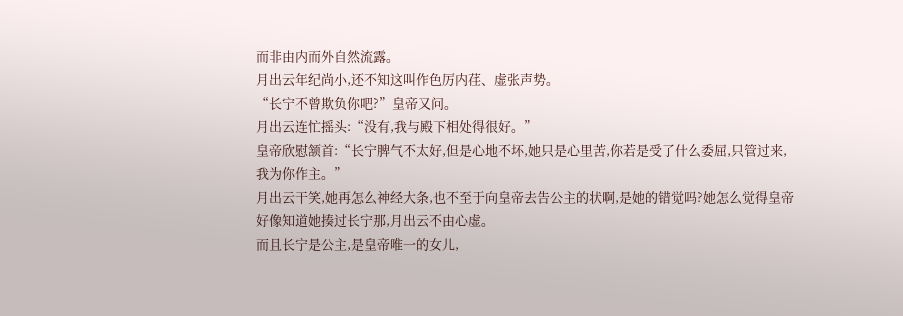而非由内而外自然流露。
月出云年纪尚小,还不知这叫作色厉内荏、虚张声势。
“长宁不曾欺负你吧?”皇帝又问。
月出云连忙摇头:“没有,我与殿下相处得很好。”
皇帝欣慰颔首:“长宁脾气不太好,但是心地不坏,她只是心里苦,你若是受了什么委屈,只管过来,我为你作主。”
月出云干笑,她再怎么神经大条,也不至于向皇帝去告公主的状啊,是她的错觉吗?她怎么觉得皇帝好像知道她揍过长宁那,月出云不由心虚。
而且长宁是公主,是皇帝唯一的女儿,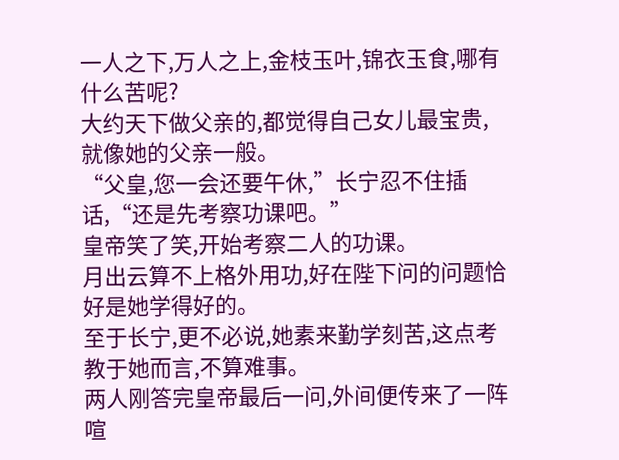一人之下,万人之上,金枝玉叶,锦衣玉食,哪有什么苦呢?
大约天下做父亲的,都觉得自己女儿最宝贵,就像她的父亲一般。
“父皇,您一会还要午休,”长宁忍不住插话,“还是先考察功课吧。”
皇帝笑了笑,开始考察二人的功课。
月出云算不上格外用功,好在陛下问的问题恰好是她学得好的。
至于长宁,更不必说,她素来勤学刻苦,这点考教于她而言,不算难事。
两人刚答完皇帝最后一问,外间便传来了一阵喧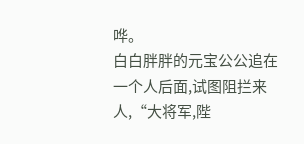哗。
白白胖胖的元宝公公追在一个人后面,试图阻拦来人,“大将军,陛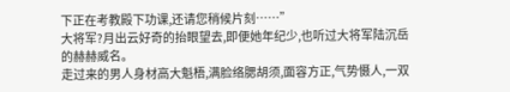下正在考教殿下功课,还请您稍候片刻……”
大将军?月出云好奇的抬眼望去,即便她年纪少,也听过大将军陆沉岳的赫赫威名。
走过来的男人身材高大魁梧,满脸络腮胡须,面容方正,气势慑人,一双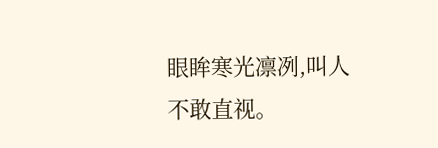眼眸寒光凛冽,叫人不敢直视。